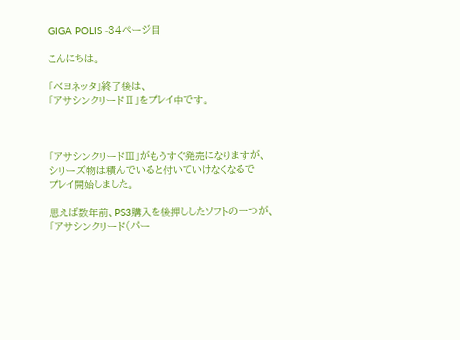GIGA POLIS -34ページ目

こんにちは。

「べヨネッタ」終了後は、
「アサシンクリードⅡ」をプレイ中です。



「アサシンクリードⅢ」がもうすぐ発売になりますが、
シリーズ物は積んでいると付いていけなくなるで
プレイ開始しました。

思えば数年前、PS3購入を後押ししたソフトの一つが、
「アサシンクリード(パー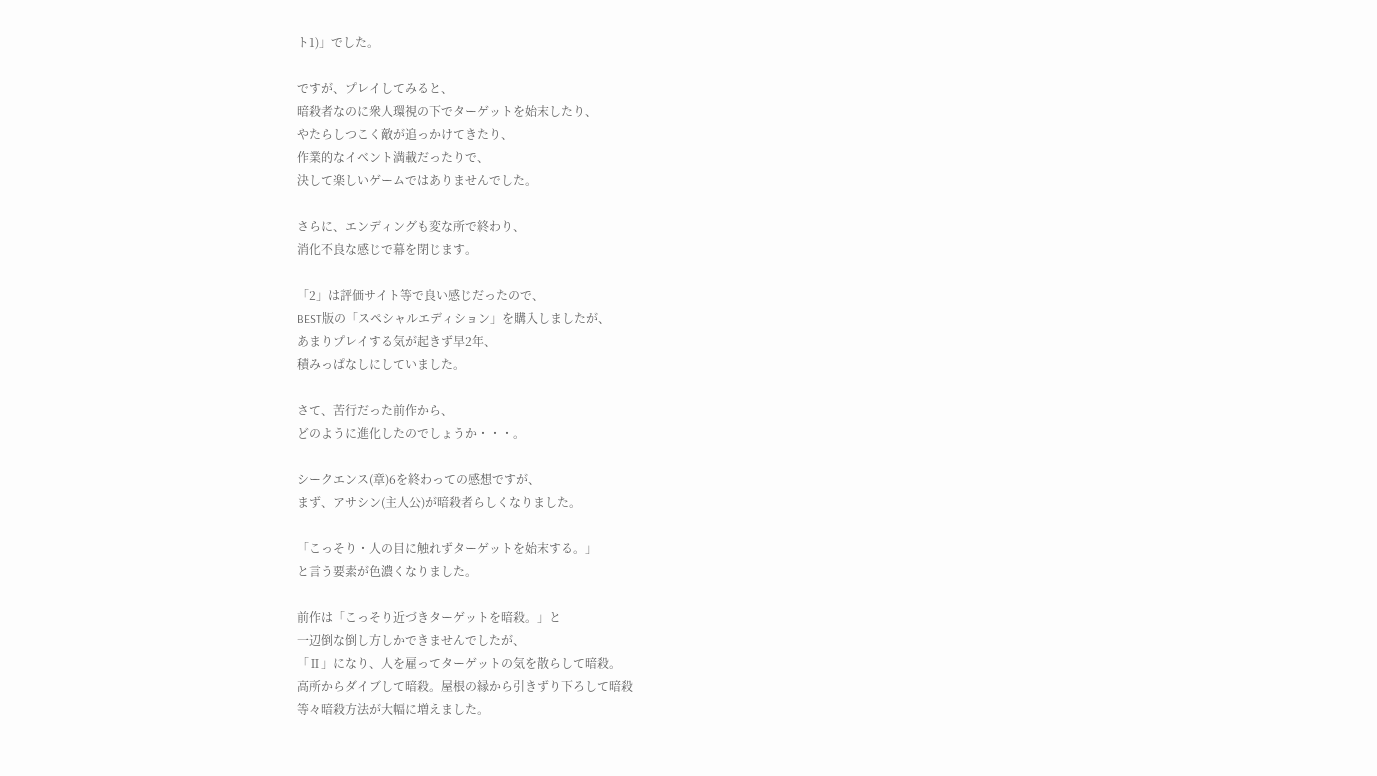ト1)」でした。

ですが、プレイしてみると、
暗殺者なのに衆人環視の下でターゲットを始末したり、
やたらしつこく敵が追っかけてきたり、
作業的なイベント満載だったりで、
決して楽しいゲームではありませんでした。

さらに、エンディングも変な所で終わり、
消化不良な感じで幕を閉じます。

「2」は評価サイト等で良い感じだったので、
BEST版の「スペシャルエディション」を購入しましたが、
あまりプレイする気が起きず早2年、
積みっぱなしにしていました。

さて、苦行だった前作から、
どのように進化したのでしょうか・・・。

シークエンス(章)6を終わっての感想ですが、
まず、アサシン(主人公)が暗殺者らしくなりました。

「こっそり・人の目に触れずターゲットを始末する。」
と言う要素が色濃くなりました。

前作は「こっそり近づきターゲットを暗殺。」と
一辺倒な倒し方しかできませんでしたが、
「Ⅱ」になり、人を雇ってターゲットの気を散らして暗殺。
高所からダイブして暗殺。屋根の縁から引きずり下ろして暗殺
等々暗殺方法が大幅に増えました。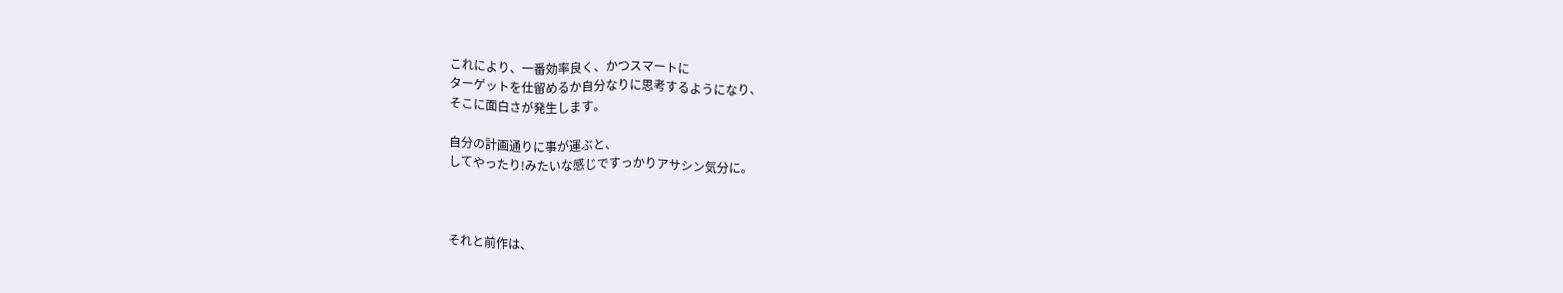これにより、一番効率良く、かつスマートに
ターゲットを仕留めるか自分なりに思考するようになり、
そこに面白さが発生します。

自分の計画通りに事が運ぶと、
してやったり!みたいな感じですっかりアサシン気分に。



それと前作は、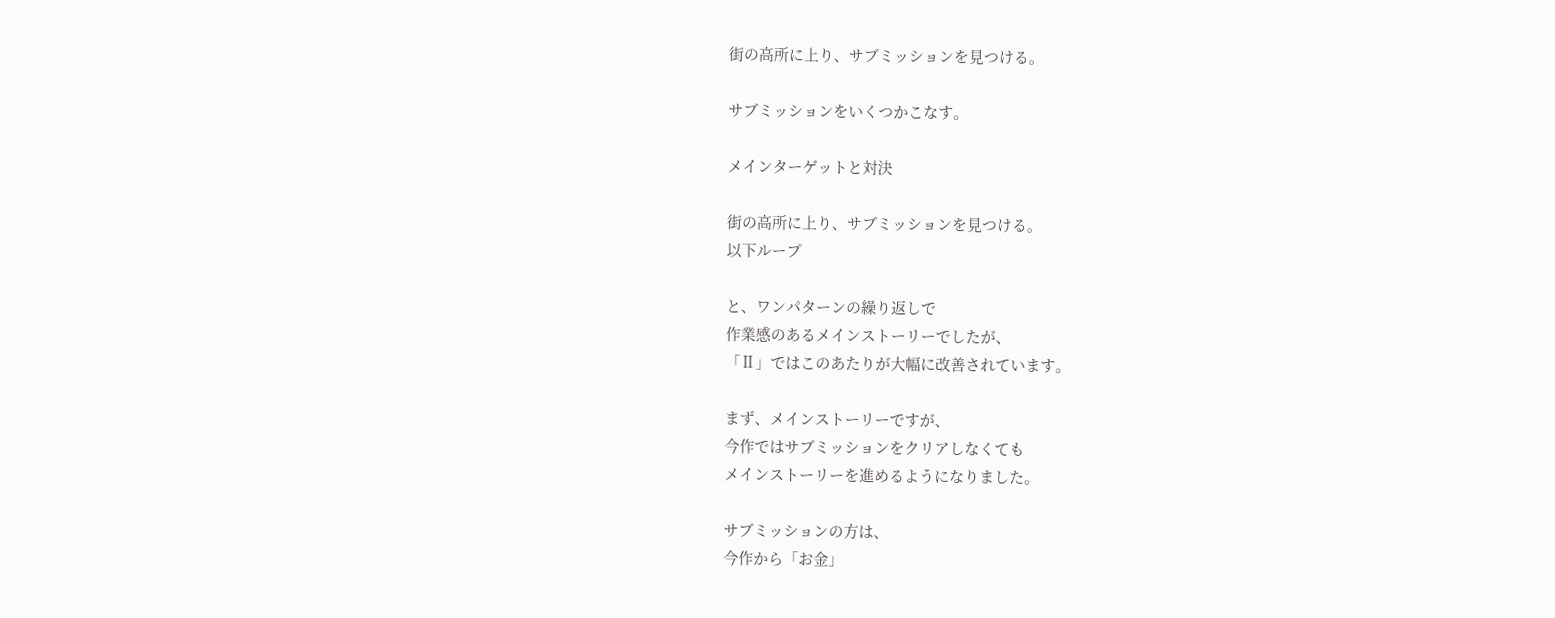街の高所に上り、サブミッションを見つける。

サブミッションをいくつかこなす。

メインターゲットと対決

街の高所に上り、サブミッションを見つける。
以下ループ

と、ワンパターンの繰り返しで
作業感のあるメインストーリーでしたが、
「Ⅱ」ではこのあたりが大幅に改善されています。

まず、メインストーリーですが、
今作ではサブミッションをクリアしなくても
メインストーリーを進めるようになりました。

サブミッションの方は、
今作から「お金」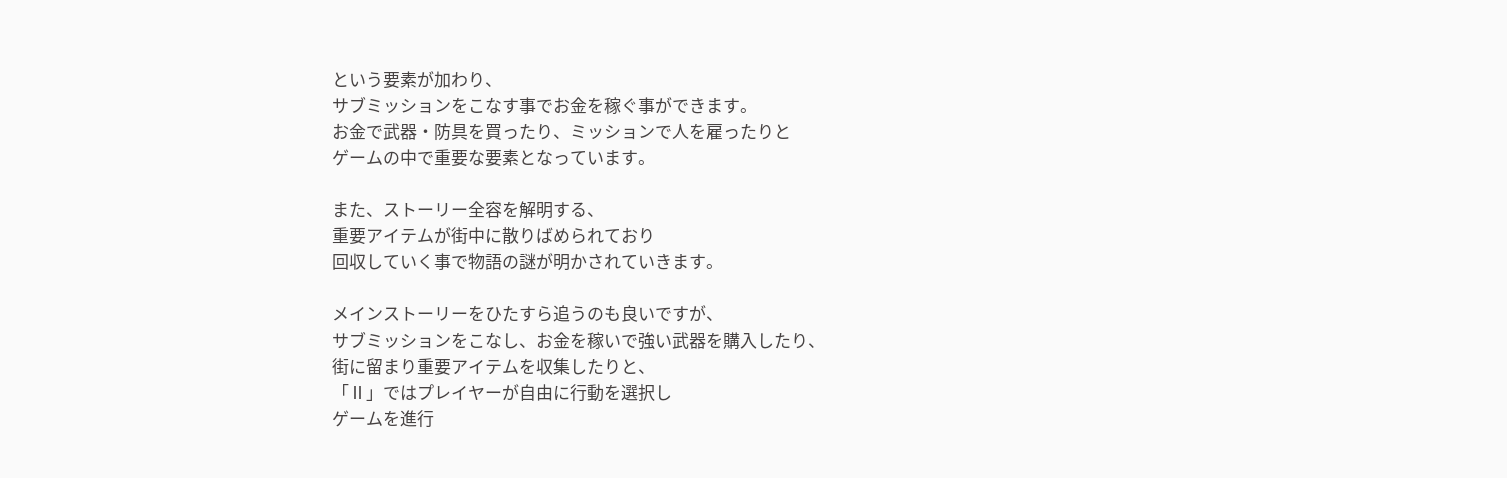という要素が加わり、
サブミッションをこなす事でお金を稼ぐ事ができます。
お金で武器・防具を買ったり、ミッションで人を雇ったりと
ゲームの中で重要な要素となっています。

また、ストーリー全容を解明する、
重要アイテムが街中に散りばめられており
回収していく事で物語の謎が明かされていきます。

メインストーリーをひたすら追うのも良いですが、
サブミッションをこなし、お金を稼いで強い武器を購入したり、
街に留まり重要アイテムを収集したりと、
「Ⅱ」ではプレイヤーが自由に行動を選択し
ゲームを進行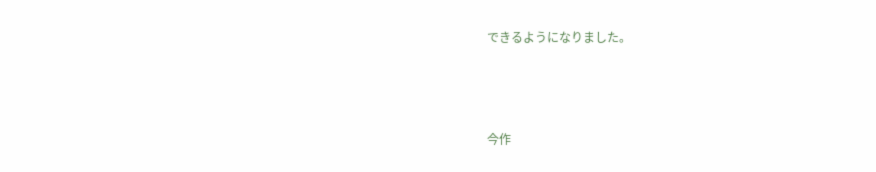できるようになりました。



今作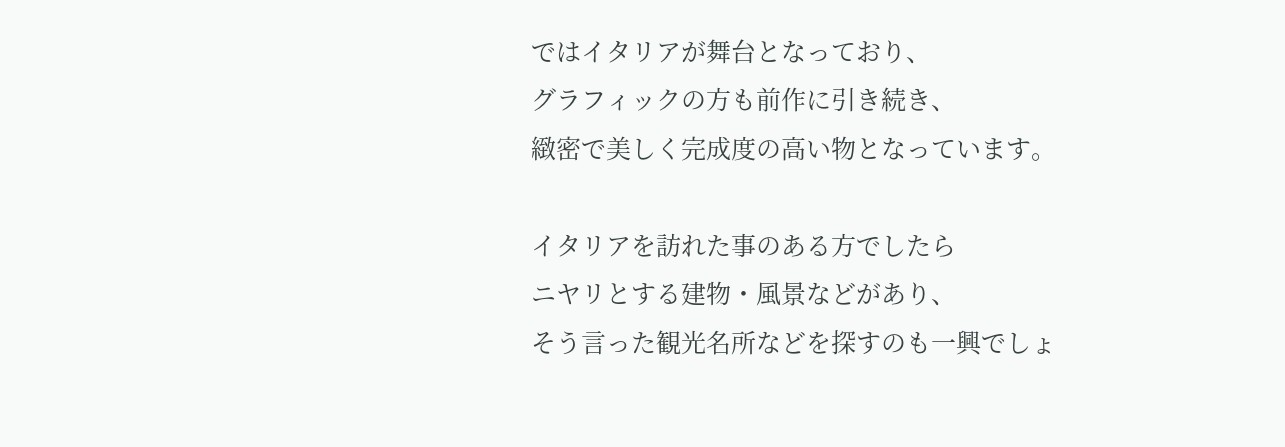ではイタリアが舞台となっており、
グラフィックの方も前作に引き続き、
緻密で美しく完成度の高い物となっています。

イタリアを訪れた事のある方でしたら
ニヤリとする建物・風景などがあり、
そう言った観光名所などを探すのも一興でしょ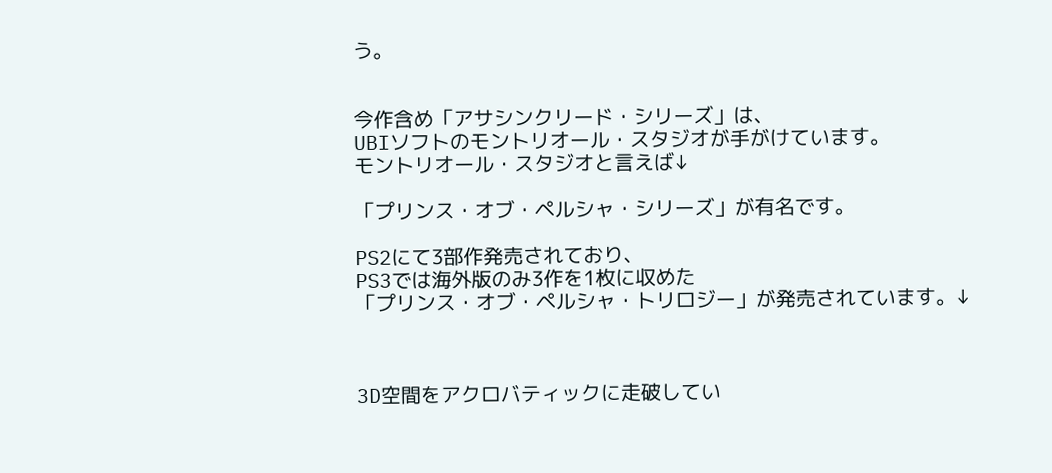う。


今作含め「アサシンクリード・シリーズ」は、
UBIソフトのモントリオール・スタジオが手がけています。
モントリオール・スタジオと言えば↓

「プリンス・オブ・ペルシャ・シリーズ」が有名です。

PS2にて3部作発売されており、
PS3では海外版のみ3作を1枚に収めた
「プリンス・オブ・ペルシャ・トリロジー」が発売されています。↓



3D空間をアクロバティックに走破してい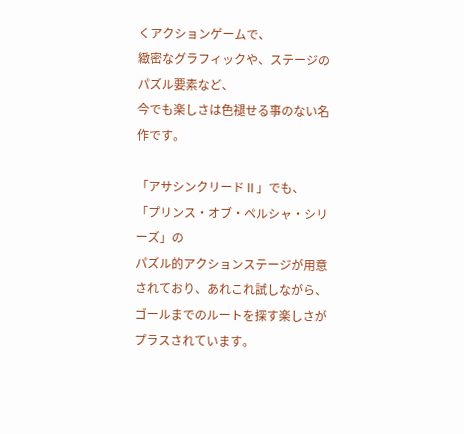くアクションゲームで、
緻密なグラフィックや、ステージのパズル要素など、
今でも楽しさは色褪せる事のない名作です。

「アサシンクリードⅡ」でも、
「プリンス・オブ・ペルシャ・シリーズ」の
パズル的アクションステージが用意されており、あれこれ試しながら、
ゴールまでのルートを探す楽しさがプラスされています。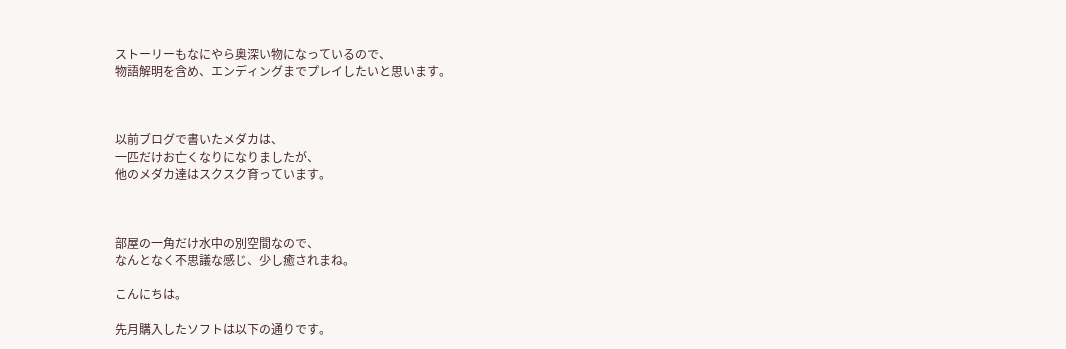ストーリーもなにやら奥深い物になっているので、
物語解明を含め、エンディングまでプレイしたいと思います。



以前ブログで書いたメダカは、
一匹だけお亡くなりになりましたが、
他のメダカ達はスクスク育っています。



部屋の一角だけ水中の別空間なので、
なんとなく不思議な感じ、少し癒されまね。

こんにちは。

先月購入したソフトは以下の通りです。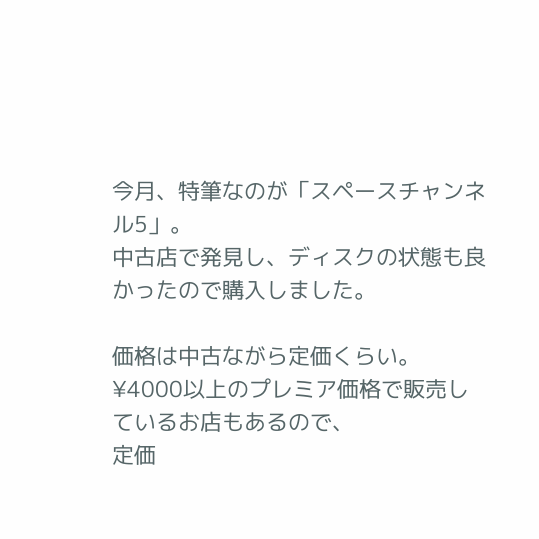今月、特筆なのが「スペースチャンネル5」。
中古店で発見し、ディスクの状態も良かったので購入しました。

価格は中古ながら定価くらい。
¥4000以上のプレミア価格で販売しているお店もあるので、
定価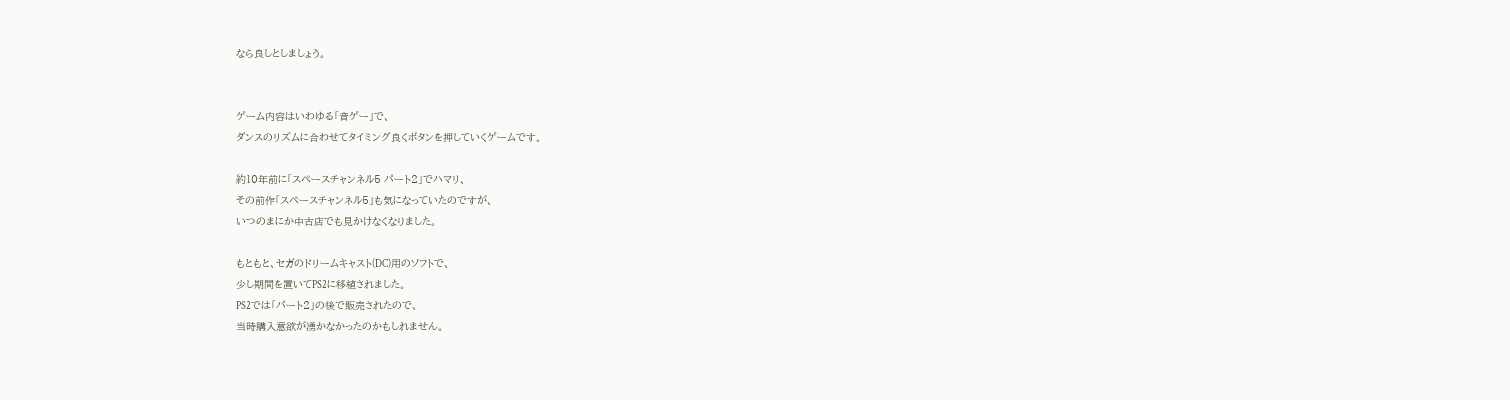なら良しとしましょう。


ゲーム内容はいわゆる「音ゲー」で、
ダンスのリズムに合わせてタイミング良くボタンを押していくゲームです。

約10年前に「スペースチャンネル5 パート2」でハマリ、
その前作「スペースチャンネル5」も気になっていたのですが、
いつのまにか中古店でも見かけなくなりました。

もともと、セガのドリームキャスト(DC)用のソフトで、
少し期間を置いてPS2に移植されました。
PS2では「パート2」の後で販売されたので、
当時購入意欲が湧かなかったのかもしれません。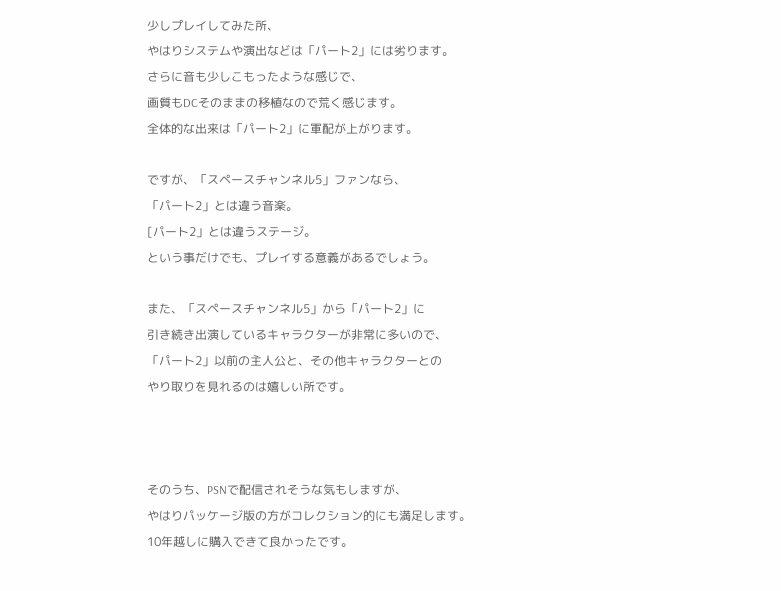少しプレイしてみた所、
やはりシステムや演出などは「パート2」には劣ります。
さらに音も少しこもったような感じで、
画質もDCそのままの移植なので荒く感じます。
全体的な出来は「パート2」に軍配が上がります。

ですが、「スペースチャンネル5」ファンなら、
「パート2」とは違う音楽。
[パート2」とは違うステージ。
という事だけでも、プレイする意義があるでしょう。

また、「スペースチャンネル5」から「パート2」に
引き続き出演しているキャラクターが非常に多いので、
「パート2」以前の主人公と、その他キャラクターとの
やり取りを見れるのは嬉しい所です。



そのうち、PSNで配信されそうな気もしますが、
やはりパッケージ版の方がコレクション的にも満足します。
10年越しに購入できて良かったです。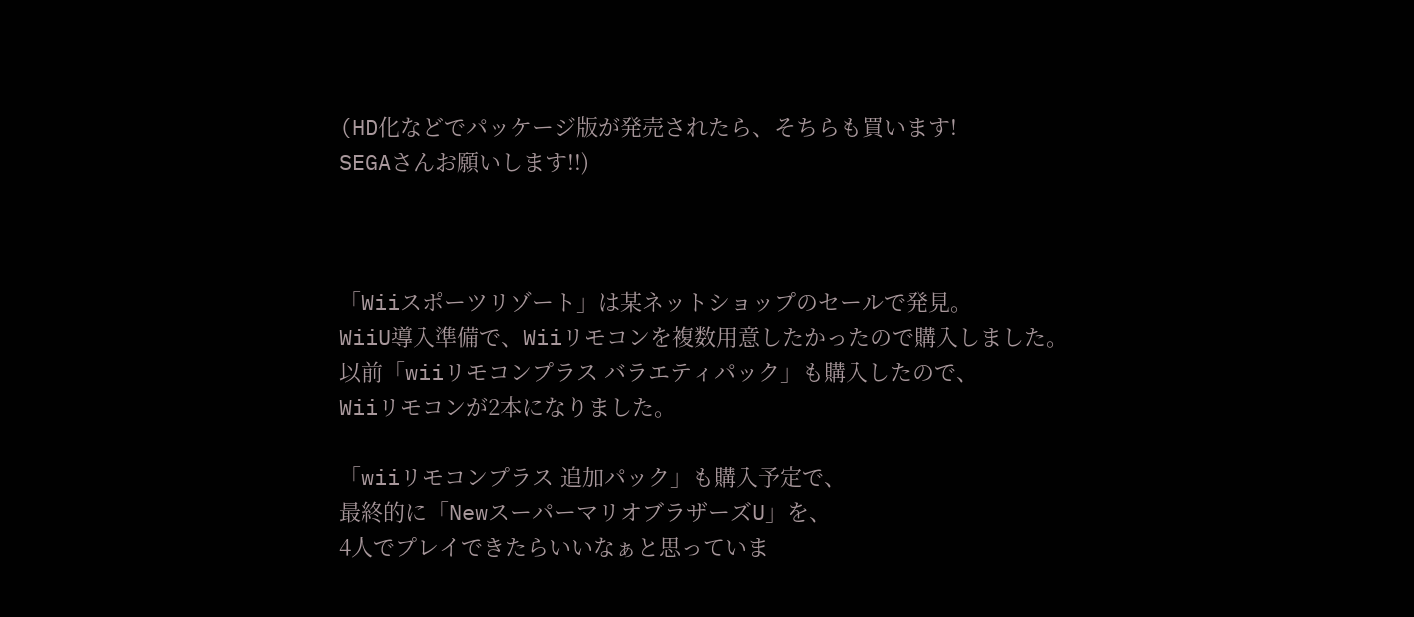(HD化などでパッケージ版が発売されたら、そちらも買います!
SEGAさんお願いします!!)



「Wiiスポーツリゾート」は某ネットショップのセールで発見。
WiiU導入準備で、Wiiリモコンを複数用意したかったので購入しました。
以前「wiiリモコンプラス バラエティパック」も購入したので、
Wiiリモコンが2本になりました。

「wiiリモコンプラス 追加パック」も購入予定で、
最終的に「NewスーパーマリオブラザーズU」を、
4人でプレイできたらいいなぁと思っていま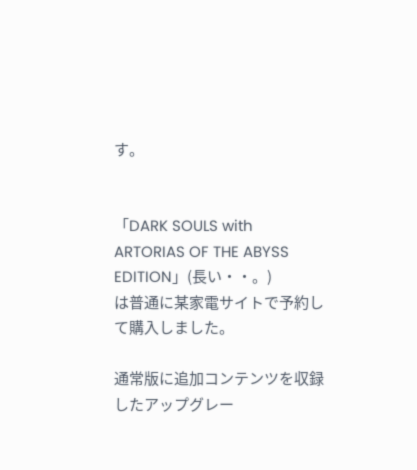す。


「DARK SOULS with ARTORIAS OF THE ABYSS EDITION」(長い・・。)
は普通に某家電サイトで予約して購入しました。

通常版に追加コンテンツを収録したアップグレー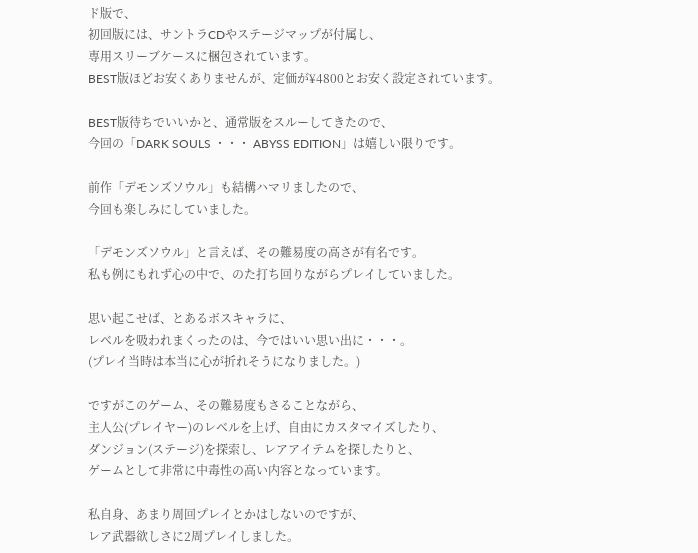ド版で、
初回版には、サントラCDやステージマップが付属し、
専用スリーブケースに梱包されています。
BEST版ほどお安くありませんが、定価が¥4800とお安く設定されています。

BEST版待ちでいいかと、通常版をスルーしてきたので、
今回の「DARK SOULS ・・・ ABYSS EDITION」は嬉しい限りです。

前作「デモンズソウル」も結構ハマリましたので、
今回も楽しみにしていました。

「デモンズソウル」と言えば、その難易度の高さが有名です。
私も例にもれず心の中で、のた打ち回りながらプレイしていました。

思い起こせば、とあるボスキャラに、
レベルを吸われまくったのは、今ではいい思い出に・・・。
(プレイ当時は本当に心が折れそうになりました。)

ですがこのゲーム、その難易度もさることながら、
主人公(プレイヤー)のレベルを上げ、自由にカスタマイズしたり、
ダンジョン(ステージ)を探索し、レアアイテムを探したりと、
ゲームとして非常に中毒性の高い内容となっています。

私自身、あまり周回プレイとかはしないのですが、
レア武器欲しさに2周プレイしました。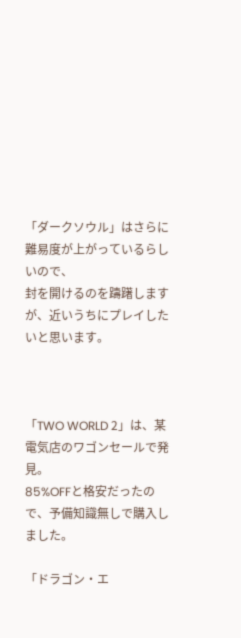「ダークソウル」はさらに難易度が上がっているらしいので、
封を開けるのを躊躇しますが、近いうちにプレイしたいと思います。



「TWO WORLD 2」は、某電気店のワゴンセールで発見。
85%OFFと格安だったので、予備知識無しで購入しました。

「ドラゴン・エ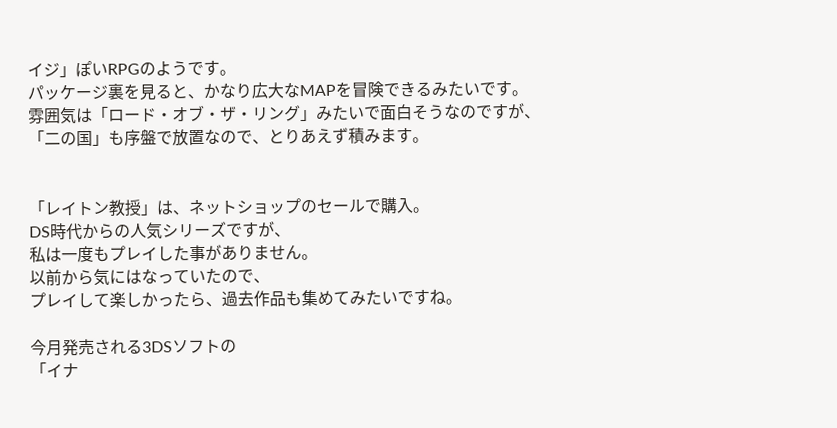イジ」ぽいRPGのようです。
パッケージ裏を見ると、かなり広大なMAPを冒険できるみたいです。
雰囲気は「ロード・オブ・ザ・リング」みたいで面白そうなのですが、
「二の国」も序盤で放置なので、とりあえず積みます。


「レイトン教授」は、ネットショップのセールで購入。
DS時代からの人気シリーズですが、
私は一度もプレイした事がありません。
以前から気にはなっていたので、
プレイして楽しかったら、過去作品も集めてみたいですね。

今月発売される3DSソフトの
「イナ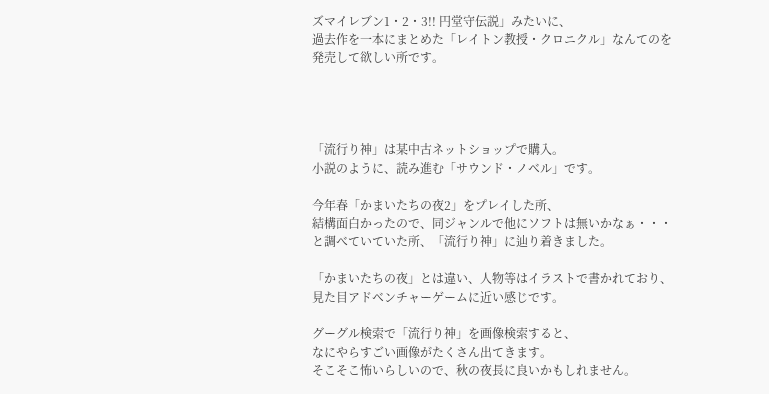ズマイレブン1・2・3!! 円堂守伝説」みたいに、
過去作を一本にまとめた「レイトン教授・クロニクル」なんてのを
発売して欲しい所です。




「流行り神」は某中古ネットショップで購入。
小説のように、読み進む「サウンド・ノベル」です。

今年春「かまいたちの夜2」をプレイした所、
結構面白かったので、同ジャンルで他にソフトは無いかなぁ・・・
と調べていていた所、「流行り神」に辿り着きました。

「かまいたちの夜」とは違い、人物等はイラストで書かれており、
見た目アドベンチャーゲームに近い感じです。

グーグル検索で「流行り神」を画像検索すると、
なにやらすごい画像がたくさん出てきます。
そこそこ怖いらしいので、秋の夜長に良いかもしれません。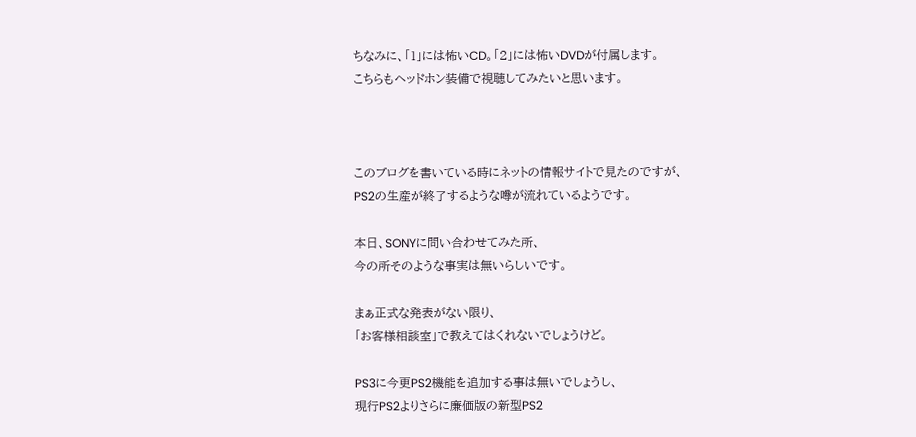ちなみに、「1」には怖いCD。「2」には怖いDVDが付属します。
こちらもヘッドホン装備で視聴してみたいと思います。



このブログを書いている時にネットの情報サイトで見たのですが、
PS2の生産が終了するような噂が流れているようです。

本日、SONYに問い合わせてみた所、
今の所そのような事実は無いらしいです。

まぁ正式な発表がない限り、
「お客様相談室」で教えてはくれないでしょうけど。

PS3に今更PS2機能を追加する事は無いでしょうし、
現行PS2よりさらに廉価版の新型PS2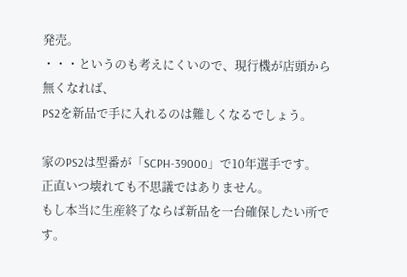発売。
・・・というのも考えにくいので、現行機が店頭から無くなれば、
PS2を新品で手に入れるのは難しくなるでしょう。

家のPS2は型番が「SCPH-39000」で10年選手です。
正直いつ壊れても不思議ではありません。
もし本当に生産終了ならば新品を一台確保したい所です。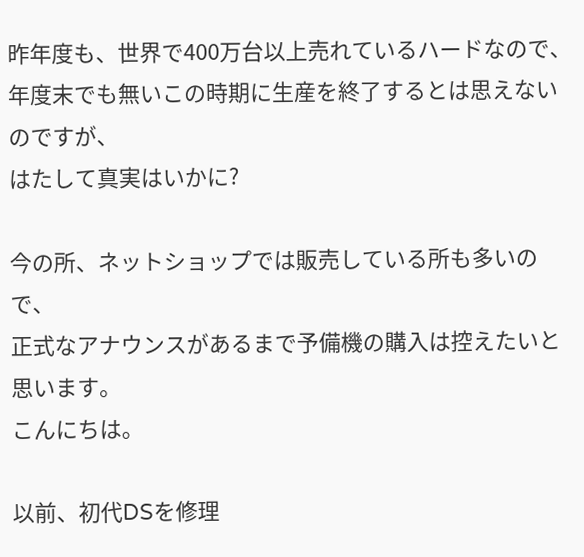昨年度も、世界で400万台以上売れているハードなので、
年度末でも無いこの時期に生産を終了するとは思えないのですが、
はたして真実はいかに?

今の所、ネットショップでは販売している所も多いので、
正式なアナウンスがあるまで予備機の購入は控えたいと思います。
こんにちは。

以前、初代DSを修理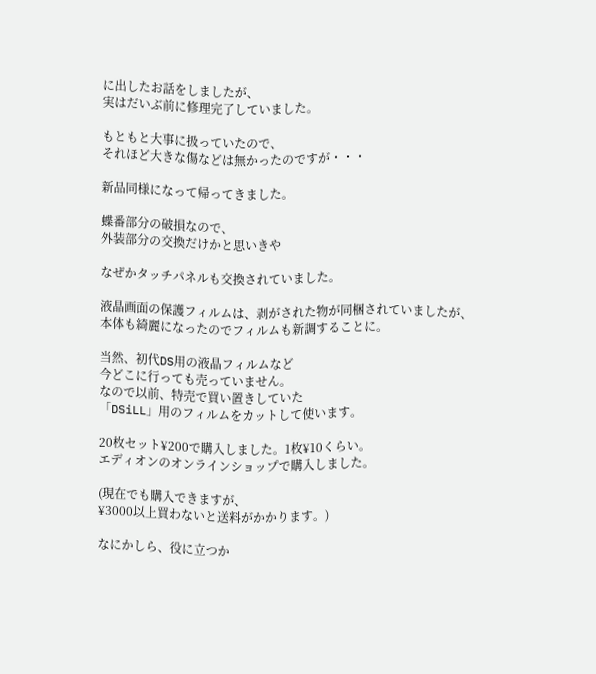に出したお話をしましたが、
実はだいぶ前に修理完了していました。

もともと大事に扱っていたので、
それほど大きな傷などは無かったのですが・・・

新品同様になって帰ってきました。

蝶番部分の破損なので、
外装部分の交換だけかと思いきや

なぜかタッチパネルも交換されていました。

液晶画面の保護フィルムは、剥がされた物が同梱されていましたが、
本体も綺麗になったのでフィルムも新調することに。

当然、初代DS用の液晶フィルムなど
今どこに行っても売っていません。
なので以前、特売で買い置きしていた
「DSiLL」用のフィルムをカットして使います。

20枚セット¥200で購入しました。1枚¥10くらい。
エディオンのオンラインショップで購入しました。

(現在でも購入できますが、
¥3000以上買わないと送料がかかります。)

なにかしら、役に立つか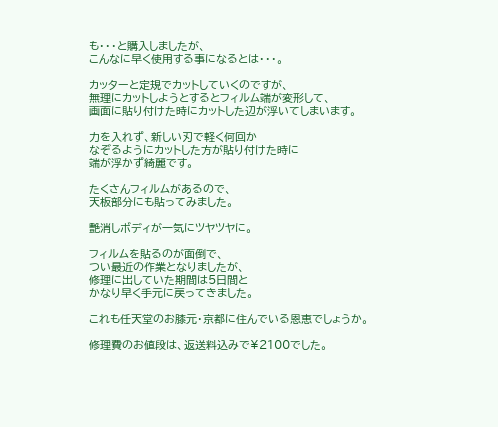も・・・と購入しましたが、
こんなに早く使用する事になるとは・・・。

カッターと定規でカットしていくのですが、
無理にカットしようとするとフィルム端が変形して、
画面に貼り付けた時にカットした辺が浮いてしまいます。

力を入れず、新しい刃で軽く何回か
なぞるようにカットした方が貼り付けた時に
端が浮かず綺麗です。

たくさんフィルムがあるので、
天板部分にも貼ってみました。

艶消しボディが一気にツヤツヤに。

フィルムを貼るのが面倒で、
つい最近の作業となりましたが、
修理に出していた期間は5日間と
かなり早く手元に戻ってきました。

これも任天堂のお膝元・京都に住んでいる恩恵でしょうか。

修理費のお値段は、返送料込みで¥2100でした。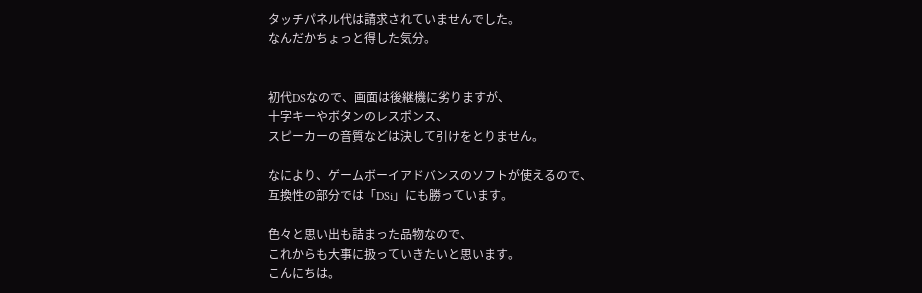タッチパネル代は請求されていませんでした。
なんだかちょっと得した気分。


初代DSなので、画面は後継機に劣りますが、
十字キーやボタンのレスポンス、
スピーカーの音質などは決して引けをとりません。

なにより、ゲームボーイアドバンスのソフトが使えるので、
互換性の部分では「DSi」にも勝っています。

色々と思い出も詰まった品物なので、
これからも大事に扱っていきたいと思います。
こんにちは。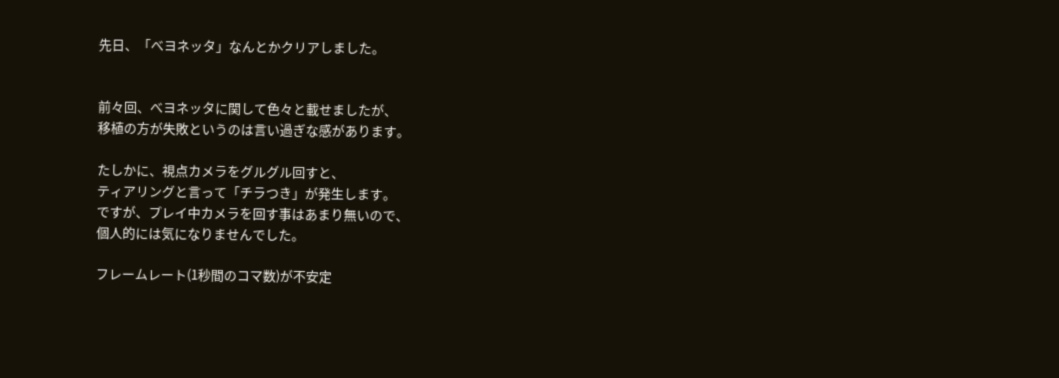先日、「べヨネッタ」なんとかクリアしました。


前々回、べヨネッタに関して色々と載せましたが、
移植の方が失敗というのは言い過ぎな感があります。

たしかに、視点カメラをグルグル回すと、
ティアリングと言って「チラつき」が発生します。
ですが、プレイ中カメラを回す事はあまり無いので、
個人的には気になりませんでした。

フレームレート(1秒間のコマ数)が不安定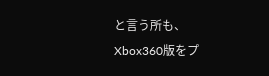と言う所も、
Xbox360版をプ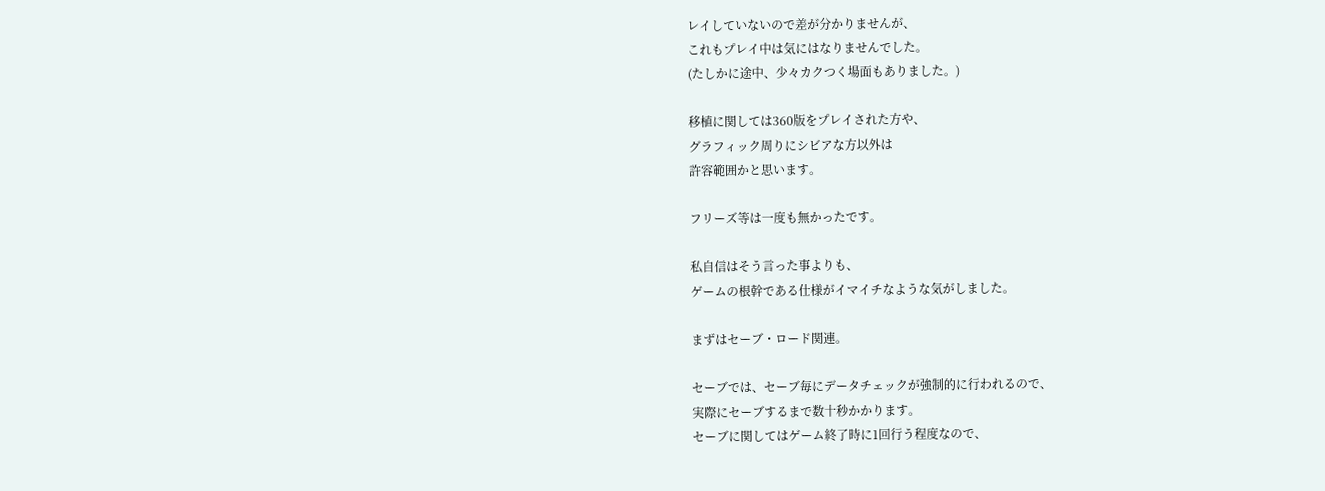レイしていないので差が分かりませんが、
これもプレイ中は気にはなりませんでした。
(たしかに途中、少々カクつく場面もありました。)

移植に関しては360版をプレイされた方や、
グラフィック周りにシビアな方以外は
許容範囲かと思います。

フリーズ等は一度も無かったです。

私自信はそう言った事よりも、
ゲームの根幹である仕様がイマイチなような気がしました。

まずはセーブ・ロード関連。

セーブでは、セーブ毎にデータチェックが強制的に行われるので、
実際にセーブするまで数十秒かかります。
セーブに関してはゲーム終了時に1回行う程度なので、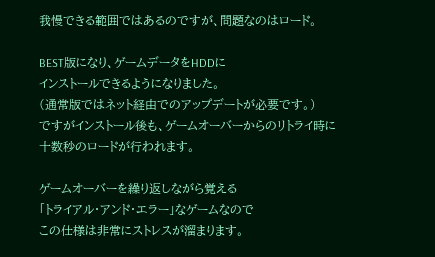我慢できる範囲ではあるのですが、問題なのはロード。

BEST版になり、ゲームデータをHDDに
インストールできるようになりました。
(通常版ではネット経由でのアップデートが必要です。)
ですがインストール後も、ゲームオーバーからのリトライ時に
十数秒のロードが行われます。

ゲームオーバーを繰り返しながら覚える
「トライアル・アンド・エラー」なゲームなので
この仕様は非常にストレスが溜まります。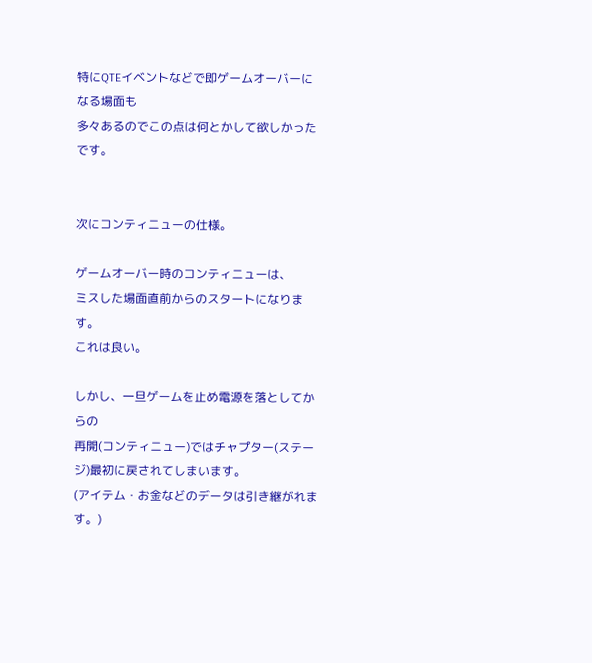特にQTEイベントなどで即ゲームオーバーになる場面も
多々あるのでこの点は何とかして欲しかったです。


次にコンティニューの仕様。

ゲームオーバー時のコンティニューは、
ミスした場面直前からのスタートになります。
これは良い。

しかし、一旦ゲームを止め電源を落としてからの
再開(コンティニュー)ではチャプター(ステージ)最初に戻されてしまいます。
(アイテム・お金などのデータは引き継がれます。)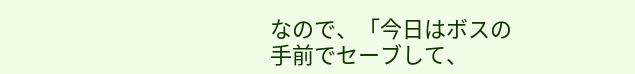なので、「今日はボスの手前でセーブして、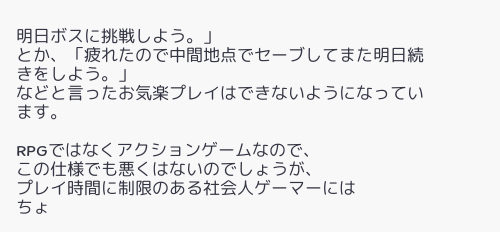明日ボスに挑戦しよう。」
とか、「疲れたので中間地点でセーブしてまた明日続きをしよう。」
などと言ったお気楽プレイはできないようになっています。

RPGではなくアクションゲームなので、
この仕様でも悪くはないのでしょうが、
プレイ時間に制限のある社会人ゲーマーには
ちょ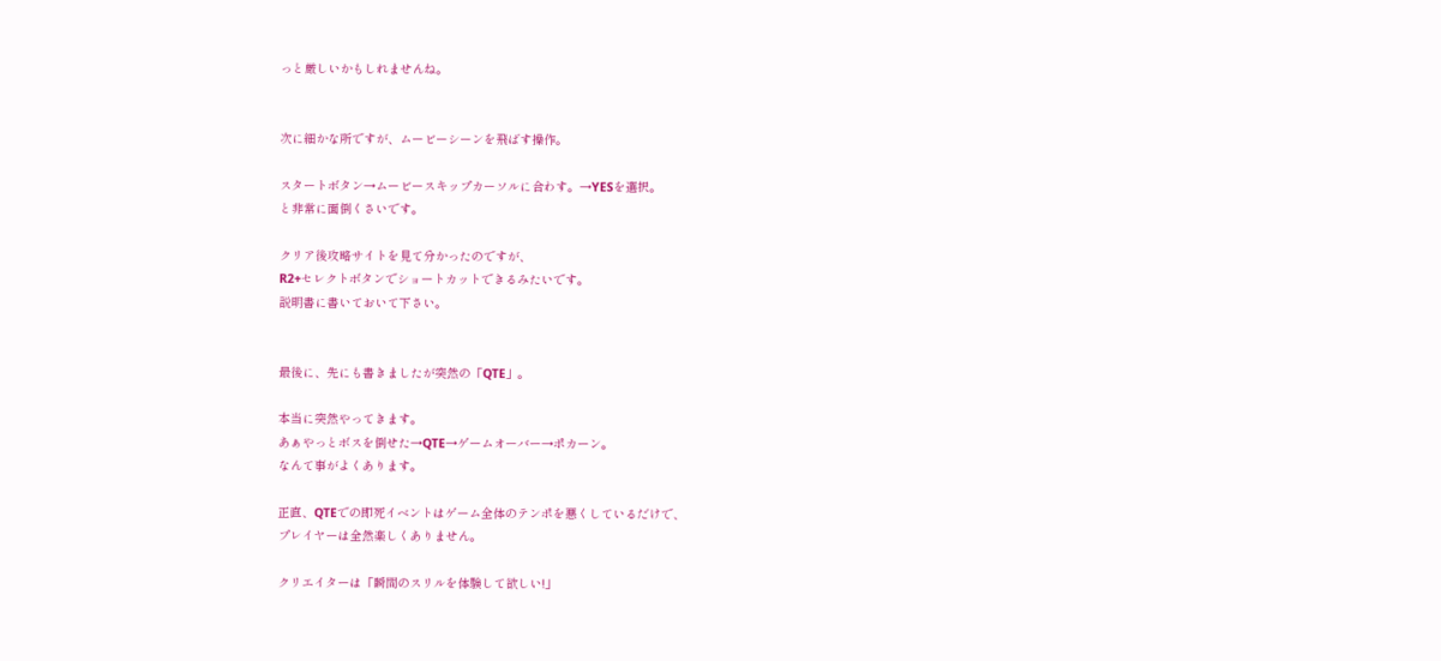っと厳しいかもしれませんね。


次に細かな所ですが、ムービーシーンを飛ばす操作。

スタートボタン→ムービースキップカーソルに合わす。→YESを選択。
と非常に面倒くさいです。

クリア後攻略サイトを見て分かったのですが、
R2+セレクトボタンでショートカットできるみたいです。
説明書に書いておいて下さい。


最後に、先にも書きましたが突然の「QTE」。

本当に突然やってきます。
あぁやっとボスを倒せた→QTE→ゲームオーバー→ポカーン。
なんて事がよくあります。

正直、QTEでの即死イベントはゲーム全体のテンポを悪くしているだけで、
プレイヤーは全然楽しくありません。

クリエイターは「瞬間のスリルを体験して欲しい!」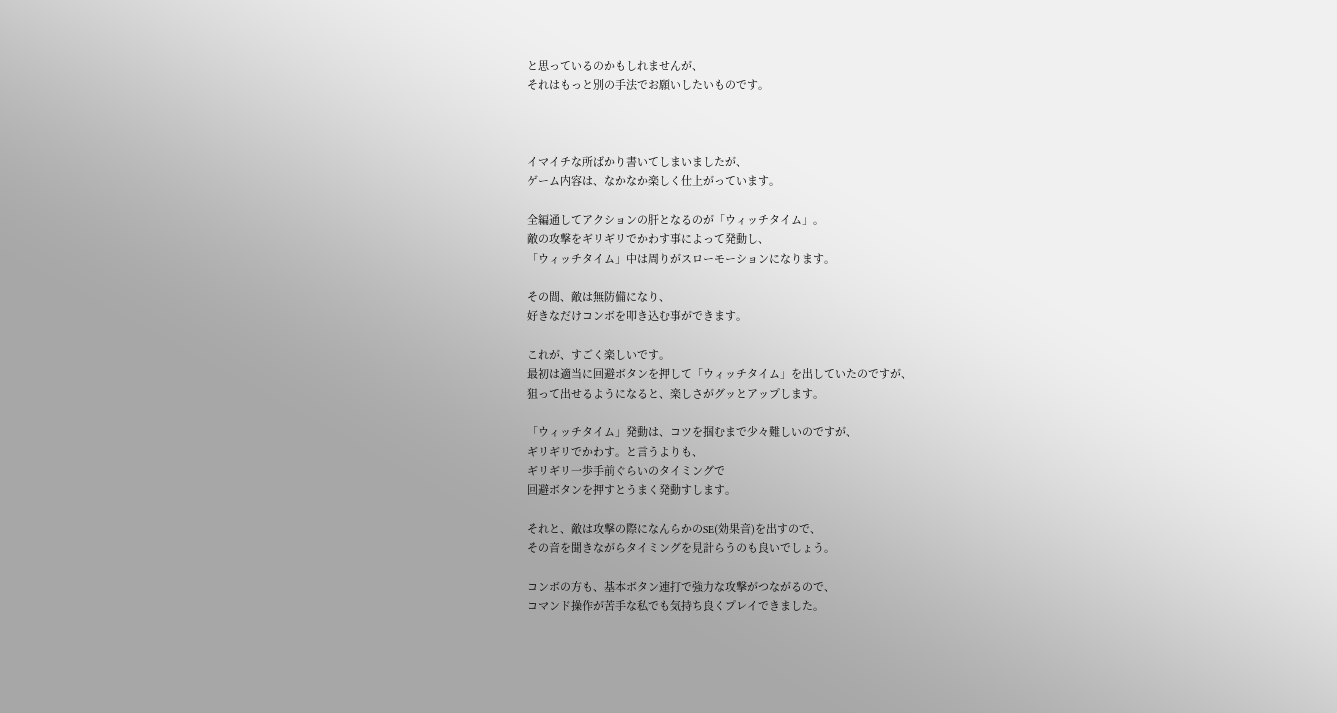と思っているのかもしれませんが、
それはもっと別の手法でお願いしたいものです。



イマイチな所ばかり書いてしまいましたが、
ゲーム内容は、なかなか楽しく仕上がっています。

全編通してアクションの肝となるのが「ウィッチタイム」。
敵の攻撃をギリギリでかわす事によって発動し、
「ウィッチタイム」中は周りがスローモーションになります。

その間、敵は無防備になり、
好きなだけコンボを叩き込む事ができます。

これが、すごく楽しいです。
最初は適当に回避ボタンを押して「ウィッチタイム」を出していたのですが、
狙って出せるようになると、楽しさがグッとアップします。

「ウィッチタイム」発動は、コツを掴むまで少々難しいのですが、
ギリギリでかわす。と言うよりも、
ギリギリ一歩手前ぐらいのタイミングで
回避ボタンを押すとうまく発動すします。

それと、敵は攻撃の際になんらかのSE(効果音)を出すので、
その音を聞きながらタイミングを見計らうのも良いでしょう。

コンボの方も、基本ボタン連打で強力な攻撃がつながるので、
コマンド操作が苦手な私でも気持ち良くプレイできました。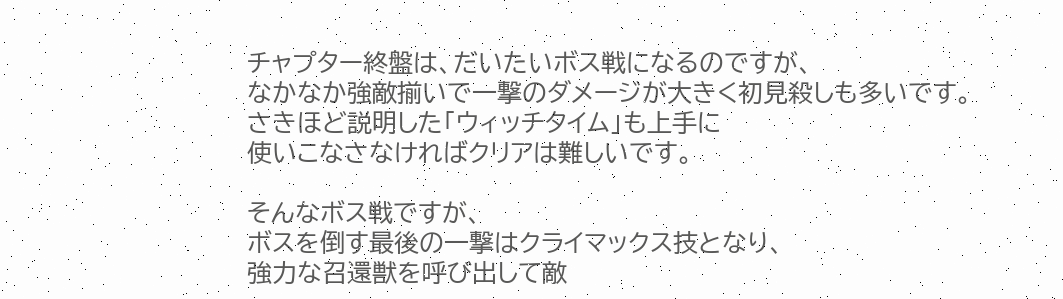チャプター終盤は、だいたいボス戦になるのですが、
なかなか強敵揃いで一撃のダメージが大きく初見殺しも多いです。
さきほど説明した「ウィッチタイム」も上手に
使いこなさなければクリアは難しいです。

そんなボス戦ですが、
ボスを倒す最後の一撃はクライマックス技となり、
強力な召還獣を呼び出して敵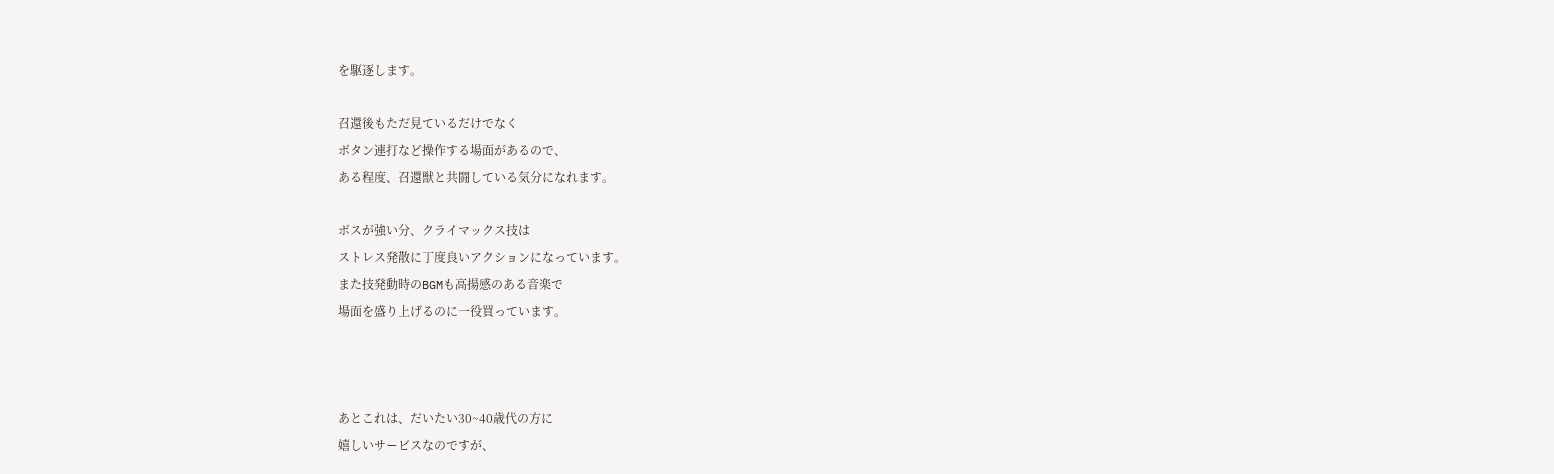を駆逐します。

召還後もただ見ているだけでなく
ボタン連打など操作する場面があるので、
ある程度、召還獣と共闘している気分になれます。

ボスが強い分、クライマックス技は
ストレス発散に丁度良いアクションになっています。
また技発動時のBGMも高揚感のある音楽で
場面を盛り上げるのに一役買っています。



あとこれは、だいたい30~40歳代の方に
嬉しいサービスなのですが、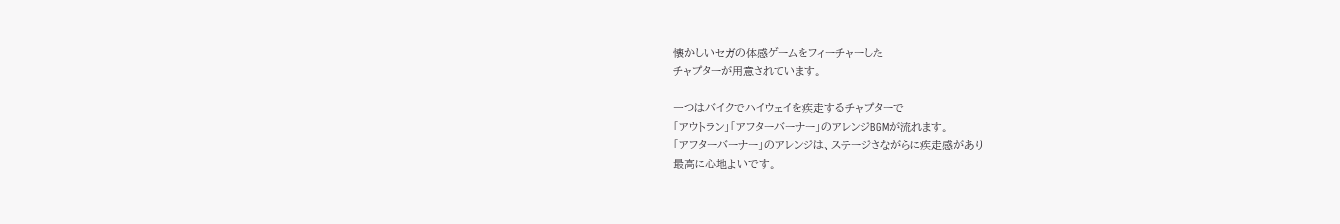懐かしいセガの体感ゲームをフィーチャーした
チャプターが用意されています。

一つはバイクでハイウェイを疾走するチャプターで
「アウトラン」「アフターバーナー」のアレンジBGMが流れます。
「アフターバーナー」のアレンジは、ステージさながらに疾走感があり
最高に心地よいです。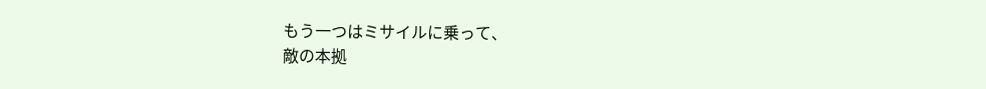もう一つはミサイルに乗って、
敵の本拠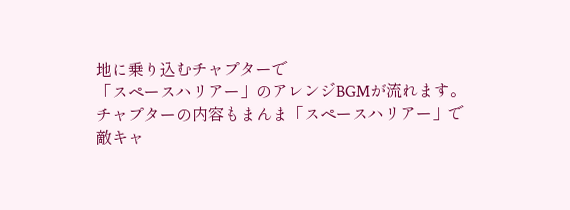地に乗り込むチャプターで
「スペースハリアー」のアレンジBGMが流れます。
チャプターの内容もまんま「スペースハリアー」で
敵キャ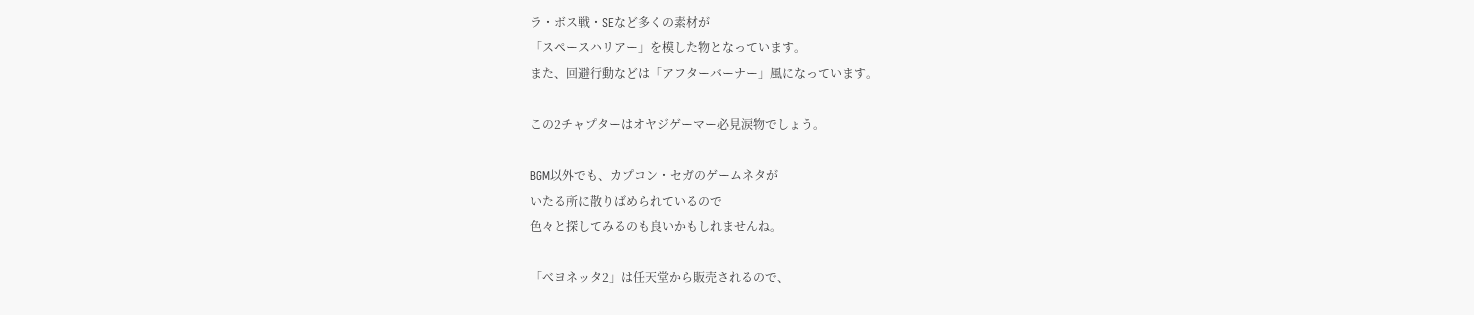ラ・ボス戦・SEなど多くの素材が
「スペースハリアー」を模した物となっています。
また、回避行動などは「アフターバーナー」風になっています。

この2チャプターはオヤジゲーマー必見涙物でしょう。

BGM以外でも、カプコン・セガのゲームネタが
いたる所に散りばめられているので
色々と探してみるのも良いかもしれませんね。

「べヨネッタ2」は任天堂から販売されるので、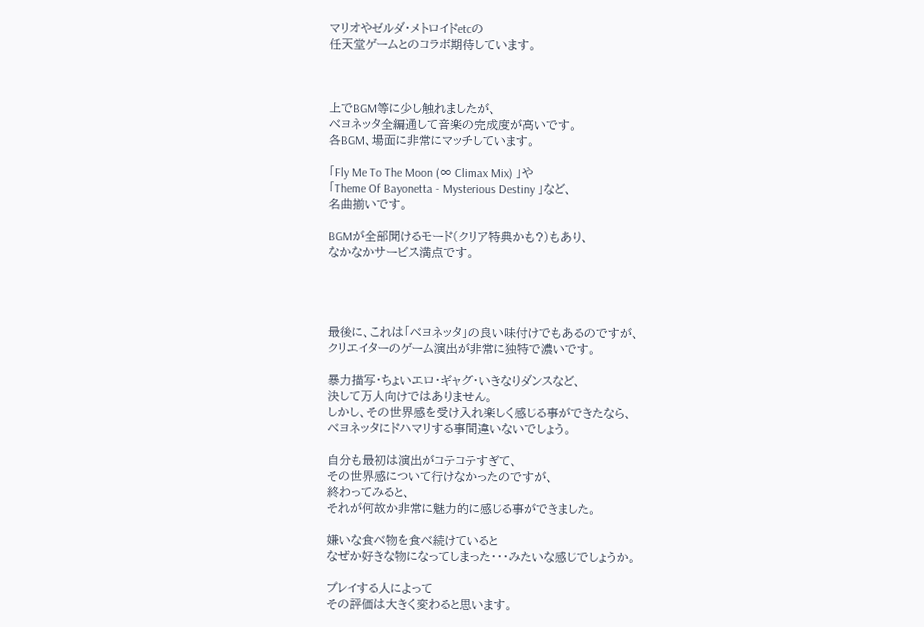マリオやゼルダ・メトロイドetcの
任天堂ゲームとのコラボ期待しています。



上でBGM等に少し触れましたが、
べヨネッタ全編通して音楽の完成度が高いです。
各BGM、場面に非常にマッチしています。

「Fly Me To The Moon (∞ Climax Mix) 」や
「Theme Of Bayonetta - Mysterious Destiny 」など、
名曲揃いです。

BGMが全部聞けるモード(クリア特典かも?)もあり、
なかなかサービス満点です。




最後に、これは「べヨネッタ」の良い味付けでもあるのですが、
クリエイターのゲーム演出が非常に独特で濃いです。

暴力描写・ちょいエロ・ギャグ・いきなりダンスなど、
決して万人向けではありません。
しかし、その世界感を受け入れ楽しく感じる事ができたなら、
べヨネッタにドハマリする事間違いないでしょう。

自分も最初は演出がコテコテすぎて、
その世界感について行けなかったのですが、
終わってみると、
それが何故か非常に魅力的に感じる事ができました。

嫌いな食べ物を食べ続けていると
なぜか好きな物になってしまった・・・みたいな感じでしょうか。

プレイする人によって
その評価は大きく変わると思います。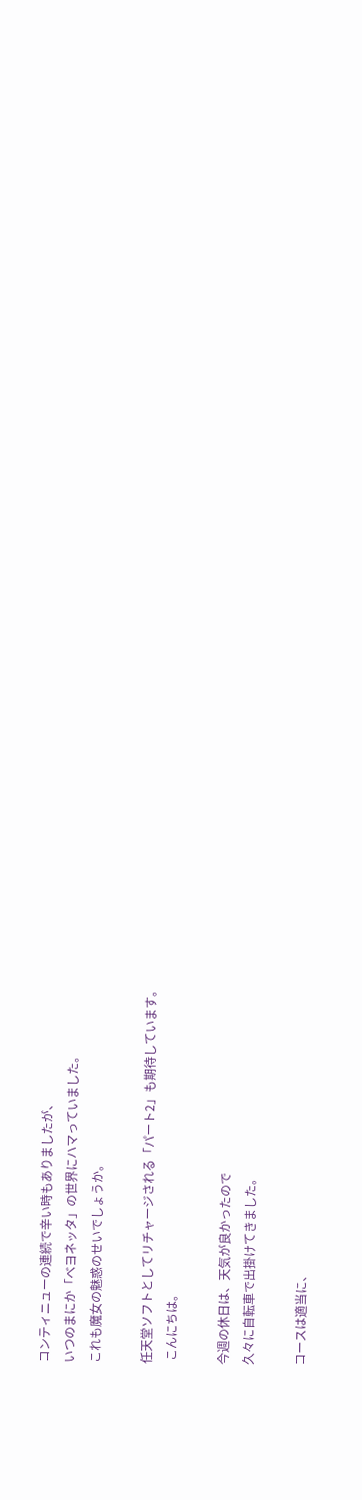コンティニューの連続で辛い時もありましたが、
いつのまにか「べヨネッタ」の世界にハマっていました。
これも魔女の魅惑のせいでしょうか。

任天堂ソフトとしてリチャージされる「パート2」も期待しています。
 こんにちは。

今週の休日は、天気が良かったので
久々に自転車で出掛けてきました。

コースは適当に、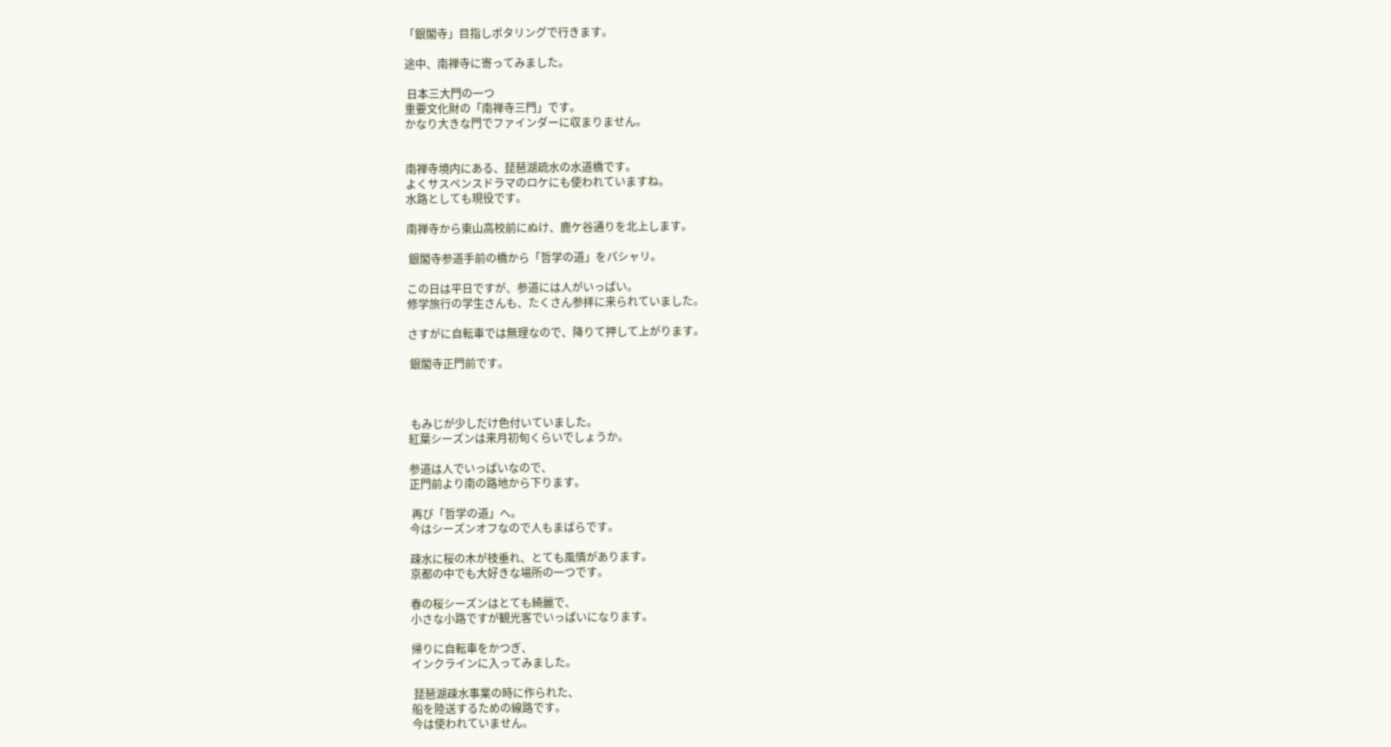「銀閣寺」目指しポタリングで行きます。

途中、南禅寺に寄ってみました。

 日本三大門の一つ
重要文化財の「南禅寺三門」です。
かなり大きな門でファインダーに収まりません。


南禅寺境内にある、琵琶湖疏水の水道橋です。
よくサスペンスドラマのロケにも使われていますね。
水路としても現役です。

南禅寺から東山高校前にぬけ、鹿ケ谷通りを北上します。

 銀閣寺参道手前の橋から「哲学の道」をパシャリ。

この日は平日ですが、参道には人がいっぱい。
修学旅行の学生さんも、たくさん参拝に来られていました。

さすがに自転車では無理なので、降りて押して上がります。

 銀閣寺正門前です。



 もみじが少しだけ色付いていました。
紅葉シーズンは来月初旬くらいでしょうか。

参道は人でいっぱいなので、
正門前より南の路地から下ります。

 再び「哲学の道」へ。
今はシーズンオフなので人もまばらです。

疎水に桜の木が枝垂れ、とても風情があります。
京都の中でも大好きな場所の一つです。

春の桜シーズンはとても綺麗で、
小さな小路ですが観光客でいっぱいになります。

帰りに自転車をかつぎ、
インクラインに入ってみました。

 琵琶湖疎水事業の時に作られた、
船を陸送するための線路です。
今は使われていません。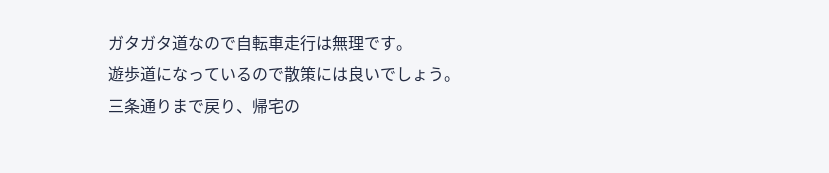ガタガタ道なので自転車走行は無理です。
遊歩道になっているので散策には良いでしょう。
三条通りまで戻り、帰宅の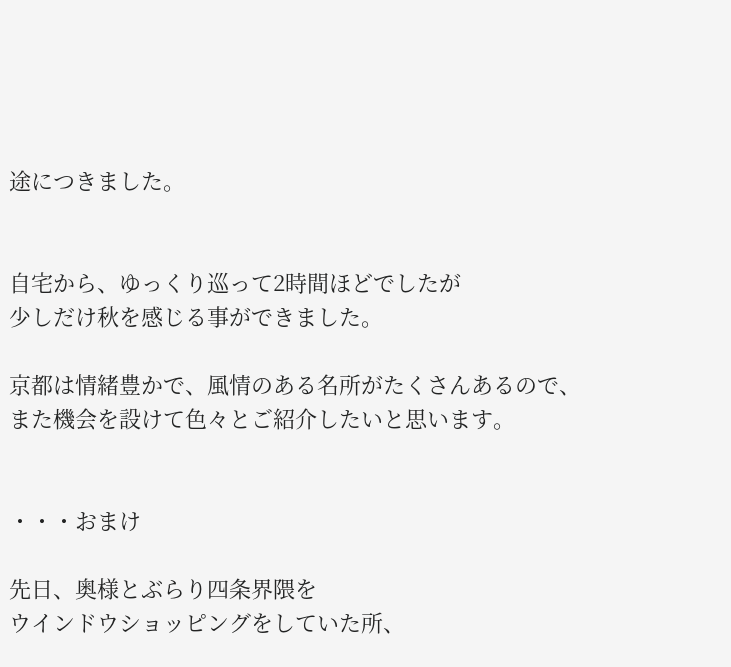途につきました。


自宅から、ゆっくり巡って2時間ほどでしたが
少しだけ秋を感じる事ができました。

京都は情緒豊かで、風情のある名所がたくさんあるので、
また機会を設けて色々とご紹介したいと思います。


・・・おまけ

先日、奥様とぶらり四条界隈を
ウインドウショッピングをしていた所、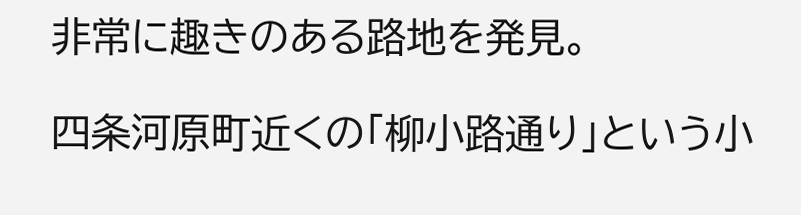非常に趣きのある路地を発見。

四条河原町近くの「柳小路通り」という小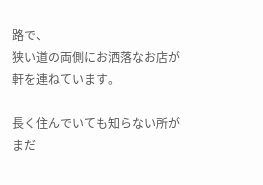路で、
狭い道の両側にお洒落なお店が軒を連ねています。

長く住んでいても知らない所が
まだ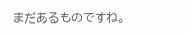まだあるものですね。